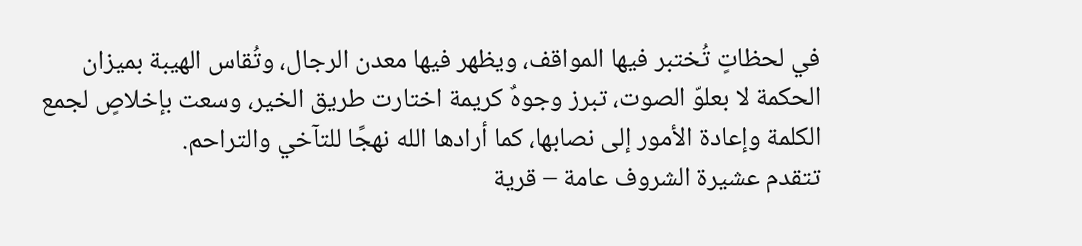في لحظاتٍ تُختبر فيها المواقف، ويظهر فيها معدن الرجال، وتُقاس الهيبة بميزان الحكمة لا بعلوّ الصوت، تبرز وجوهٌ كريمة اختارت طريق الخير، وسعت بإخلاصٍ لجمع الكلمة وإعادة الأمور إلى نصابها، كما أرادها الله نهجًا للتآخي والتراحم.
تتقدم عشيرة الشروف عامة – قرية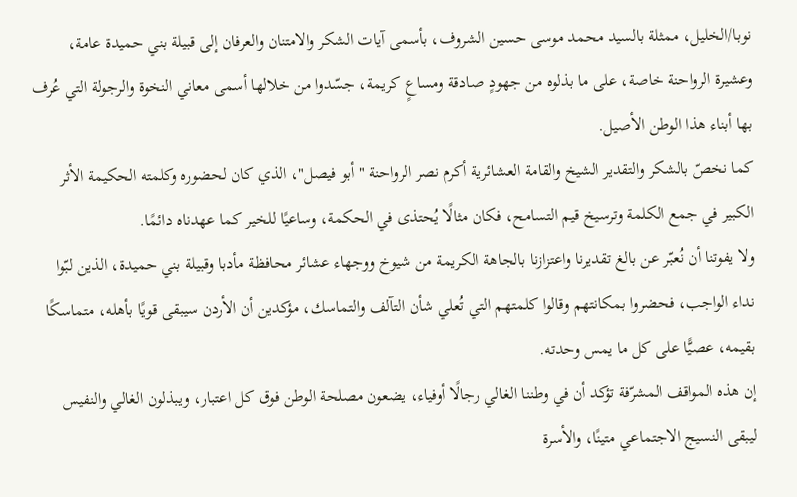نوبا/الخليل، ممثلة بالسيد محمد موسى حسين الشروف، بأسمى آيات الشكر والامتنان والعرفان إلى قبيلة بني حميدة عامة، وعشيرة الرواحنة خاصة، على ما بذلوه من جهودٍ صادقة ومساعٍ كريمة، جسّدوا من خلالها أسمى معاني النخوة والرجولة التي عُرف بها أبناء هذا الوطن الأصيل.
كما نخصّ بالشكر والتقدير الشيخ والقامة العشائرية أكرم نصر الرواحنة "أبو فيصل"، الذي كان لحضوره وكلمته الحكيمة الأثر الكبير في جمع الكلمة وترسيخ قيم التسامح، فكان مثالًا يُحتذى في الحكمة، وساعيًا للخير كما عهدناه دائمًا.
ولا يفوتنا أن نُعبّر عن بالغ تقديرنا واعتزازنا بالجاهة الكريمة من شيوخ ووجهاء عشائر محافظة مأدبا وقبيلة بني حميدة، الذين لبّوا نداء الواجب، فحضروا بمكانتهم وقالوا كلمتهم التي تُعلي شأن التآلف والتماسك، مؤكدين أن الأردن سيبقى قويًا بأهله، متماسكًا بقيمه، عصيًّا على كل ما يمس وحدته.
إن هذه المواقف المشرّفة تؤكد أن في وطننا الغالي رجالًا أوفياء، يضعون مصلحة الوطن فوق كل اعتبار، ويبذلون الغالي والنفيس ليبقى النسيج الاجتماعي متينًا، والأسرة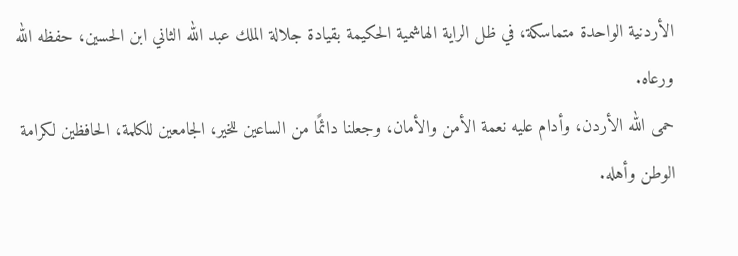الأردنية الواحدة متماسكة، في ظل الراية الهاشمية الحكيمة بقيادة جلالة الملك عبد الله الثاني ابن الحسين، حفظه الله ورعاه.
حمى الله الأردن، وأدام عليه نعمة الأمن والأمان، وجعلنا دائمًا من الساعين للخير، الجامعين للكلمة، الحافظين لكرامة الوطن وأهله.